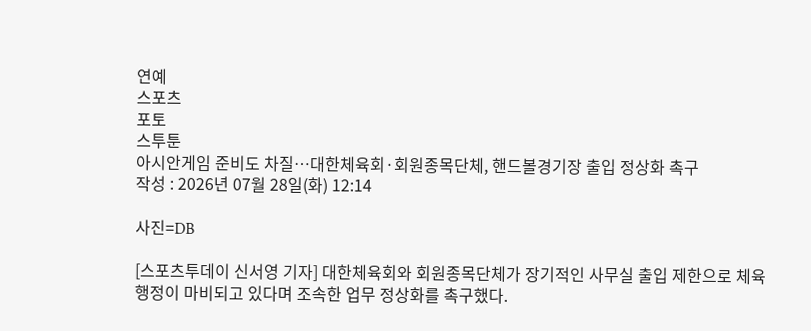연예
스포츠
포토
스투툰
아시안게임 준비도 차질…대한체육회·회원종목단체, 핸드볼경기장 출입 정상화 촉구
작성 : 2026년 07월 28일(화) 12:14

사진=DB

[스포츠투데이 신서영 기자] 대한체육회와 회원종목단체가 장기적인 사무실 출입 제한으로 체육행정이 마비되고 있다며 조속한 업무 정상화를 촉구했다.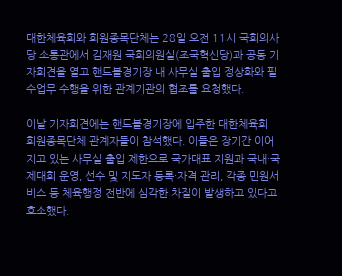대한체육회와 회원종목단체는 28일 오전 11시 국회의사당 소통관에서 김재원 국회의원실(조국혁신당)과 공동 기자회견을 열고 핸드볼경기장 내 사무실 출입 정상화와 필수업무 수행을 위한 관계기관의 협조를 요청했다.

이날 기자회견에는 핸드볼경기장에 입주한 대한체육회 회원종목단체 관계자들이 참석했다. 이들은 장기간 이어지고 있는 사무실 출입 제한으로 국가대표 지원과 국내·국제대회 운영, 선수 및 지도자 등록·자격 관리, 각종 민원서비스 등 체육행정 전반에 심각한 차질이 발생하고 있다고 호소했다.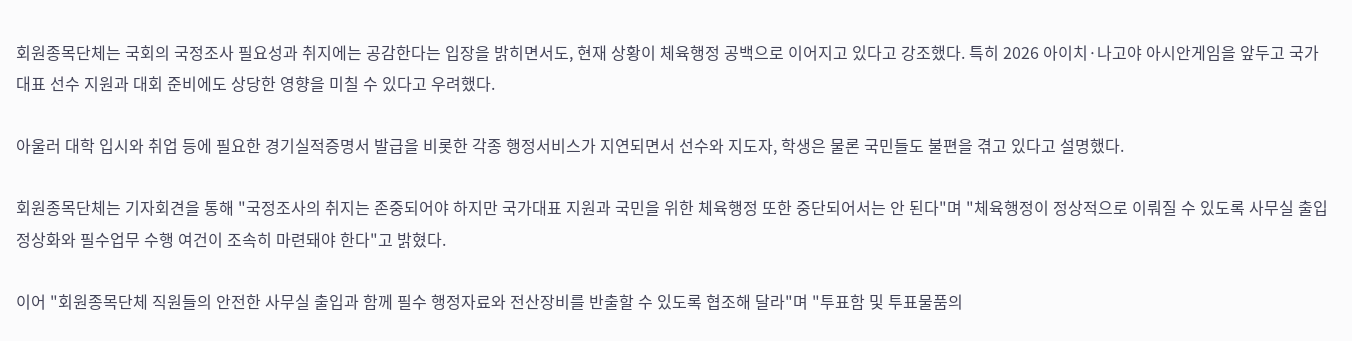회원종목단체는 국회의 국정조사 필요성과 취지에는 공감한다는 입장을 밝히면서도, 현재 상황이 체육행정 공백으로 이어지고 있다고 강조했다. 특히 2026 아이치·나고야 아시안게임을 앞두고 국가대표 선수 지원과 대회 준비에도 상당한 영향을 미칠 수 있다고 우려했다.

아울러 대학 입시와 취업 등에 필요한 경기실적증명서 발급을 비롯한 각종 행정서비스가 지연되면서 선수와 지도자, 학생은 물론 국민들도 불편을 겪고 있다고 설명했다.

회원종목단체는 기자회견을 통해 "국정조사의 취지는 존중되어야 하지만 국가대표 지원과 국민을 위한 체육행정 또한 중단되어서는 안 된다"며 "체육행정이 정상적으로 이뤄질 수 있도록 사무실 출입 정상화와 필수업무 수행 여건이 조속히 마련돼야 한다"고 밝혔다.

이어 "회원종목단체 직원들의 안전한 사무실 출입과 함께 필수 행정자료와 전산장비를 반출할 수 있도록 협조해 달라"며 "투표함 및 투표물품의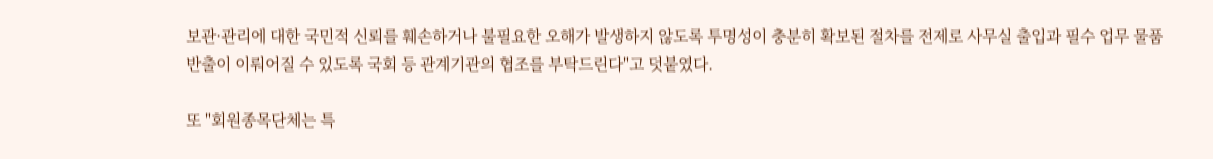보관·관리에 대한 국민적 신뢰를 훼손하거나 불필요한 오해가 발생하지 않도록 투명성이 충분히 확보된 절차를 전제로 사무실 출입과 필수 업무 물품 반출이 이뤄어질 수 있도록 국회 등 관계기관의 협조를 부탁드린다"고 덧붙였다.

또 "회원종목단체는 특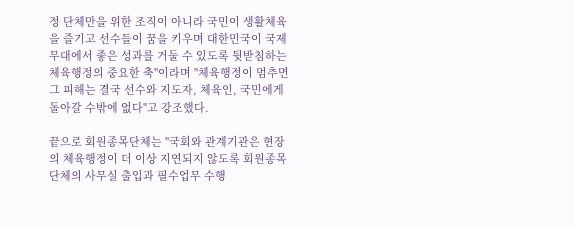정 단체만을 위한 조직이 아니라 국민이 생활체육을 즐기고 선수들이 꿈을 키우며 대한민국이 국제무대에서 좋은 성과를 거둘 수 있도록 뒷받침하는 체육행정의 중요한 축"이라며 "체육행정이 멈추면 그 피해는 결국 선수와 지도자, 체육인, 국민에게 돌아갈 수밖에 없다"고 강조했다.

끝으로 회원종목단체는 "국회와 관계기관은 현장의 체육행정이 더 이상 지연되지 않도록 회원종목단체의 사무실 출입과 필수업무 수행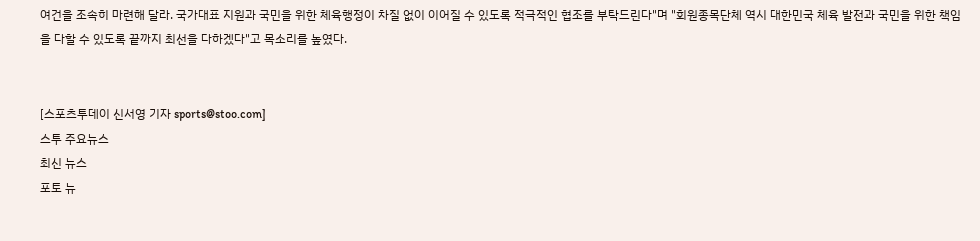여건을 조속히 마련해 달라. 국가대표 지원과 국민을 위한 체육행정이 차질 없이 이어질 수 있도록 적극적인 협조를 부탁드린다"며 "회원종목단체 역시 대한민국 체육 발전과 국민을 위한 책임을 다할 수 있도록 끝까지 최선을 다하겠다"고 목소리를 높였다.


[스포츠투데이 신서영 기자 sports@stoo.com]
스투 주요뉴스
최신 뉴스
포토 뉴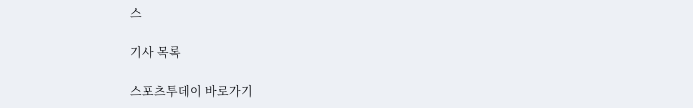스

기사 목록

스포츠투데이 바로가기